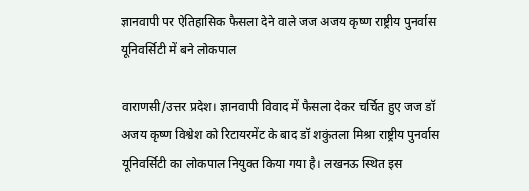ज्ञानवापी पर ऐतिहासिक फैसला देने वाले जज अजय कृष्ण राष्ट्रीय पुनर्वास यूनिवर्सिटी में बने लोकपाल

वाराणसी/उत्तर प्रदेश। ज्ञानवापी विवाद में फैसला देकर चर्चित हुए जज डॉ अजय कृष्ण विश्वेश को रिटायरमेंट के बाद डॉ शकुंतला मिश्रा राष्ट्रीय पुनर्वास यूनिवर्सिटी का लोकपाल नियुक्त किया गया है। लखनऊ स्थित इस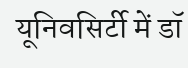यूनिवसिर्टी में डॉ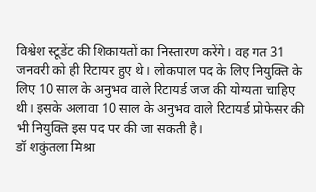विश्वेश स्टूडेंट की शिकायतों का निस्तारण करेंगे। वह गत 31 जनवरी को ही रिटायर हुए थे। लोकपाल पद के लिए नियुक्ति के लिए 10 साल के अनुभव वाले रिटायर्ड जज की योग्यता चाहिए थी। इसके अलावा 10 साल के अनुभव वाले रिटायर्ड प्रोफेसर की भी नियुक्ति इस पद पर की जा सकती है।
डॉ शकुंतला मिश्रा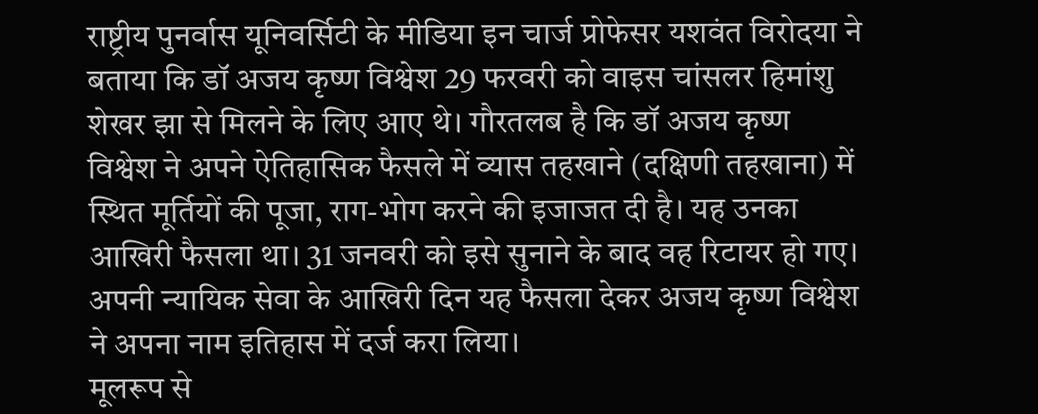राष्ट्रीय पुनर्वास यूनिवर्सिटी के मीडिया इन चार्ज प्रोफेसर यशवंत विरोदया ने बताया कि डॉ अजय कृष्ण विश्वेश 29 फरवरी को वाइस चांसलर हिमांशु शेखर झा से मिलने के लिए आए थे। गौरतलब है कि डॉ अजय कृष्ण विश्वेश ने अपने ऐतिहासिक फैसले में व्यास तहखाने (दक्षिणी तहखाना) में स्थित मूर्तियों की पूजा, राग-भोग करने की इजाजत दी है। यह उनका आखिरी फैसला था। 31 जनवरी को इसे सुनाने के बाद वह रिटायर हो गए। अपनी न्यायिक सेवा के आखिरी दिन यह फैसला देकर अजय कृष्ण विश्वेश ने अपना नाम इतिहास में दर्ज करा लिया।
मूलरूप से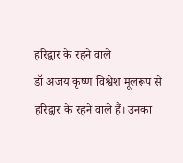हरिद्वार के रहने वाले
डॉ अजय कृष्ण विश्वेश मूलरूप से हरिद्वार के रहने वाले हैं। उनका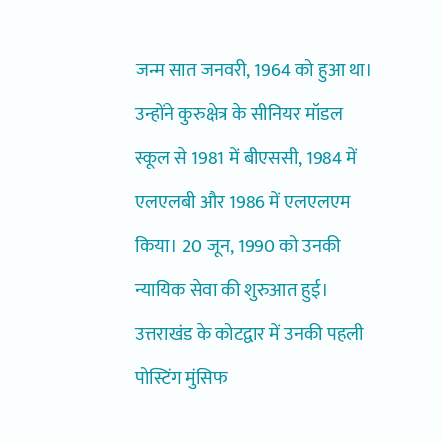जन्म सात जनवरी, 1964 को हुआ था। उन्होंने कुरुक्षेत्र के सीनियर मॉडल स्कूल से 1981 में बीएससी, 1984 में एलएलबी और 1986 में एलएलएम किया। 20 जून, 1990 को उनकी न्यायिक सेवा की शुरुआत हुई। उत्तराखंड के कोटद्वार में उनकी पहली पोस्टिंग मुंसिफ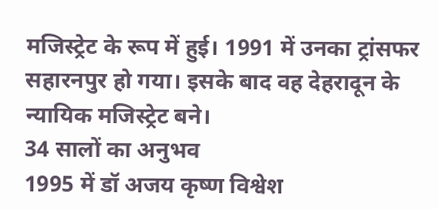मजिस्ट्रेट के रूप में हुई। 1991 में उनका ट्रांसफर सहारनपुर हो गया। इसके बाद वह देहरादून के न्यायिक मजिस्ट्रेट बने।
34 सालों का अनुभव
1995 में डॉ अजय कृष्ण विश्वेश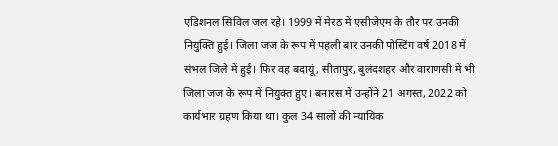एडिशनल सिविल जल रहे। 1999 में मेरठ में एसीजेएम के तौर पर उनकी नियुक्ति हुई। जिला जज के रूप में पहली बार उनकी पोस्टिंग वर्ष 2018 में संभल जिले में हुई। फिर वह बदायूं, सीतापुर, बुलंदशहर और वाराणसी में भी जिला जज के रूप में नियुक्त हुए। बनारस में उन्होंने 21 अगस्त, 2022 को कार्यभार ग्रहण किया था। कुल 34 सालों की न्यायिक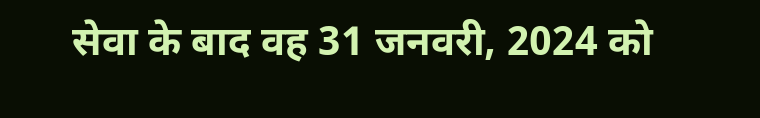सेवा के बाद वह 31 जनवरी, 2024 को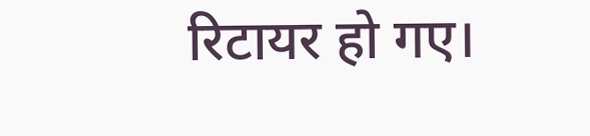रिटायर हो गए।